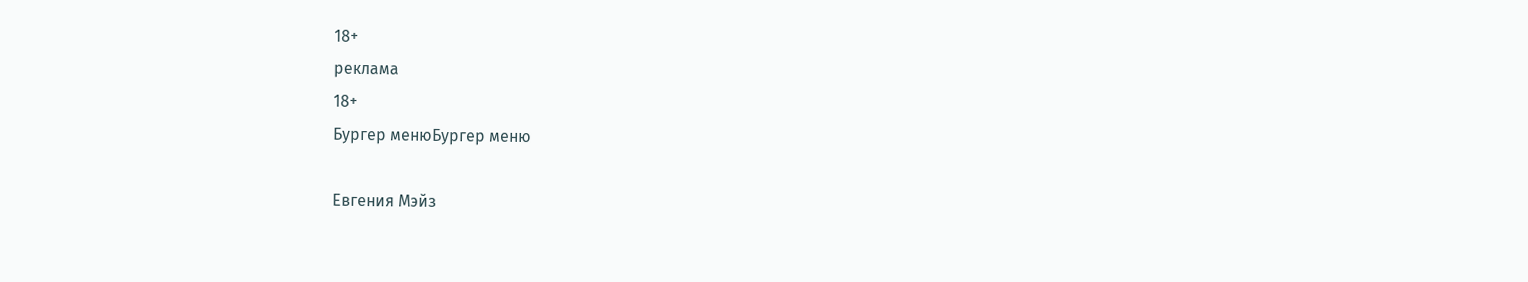18+
реклама
18+
Бургер менюБургер меню

Евгения Мэйз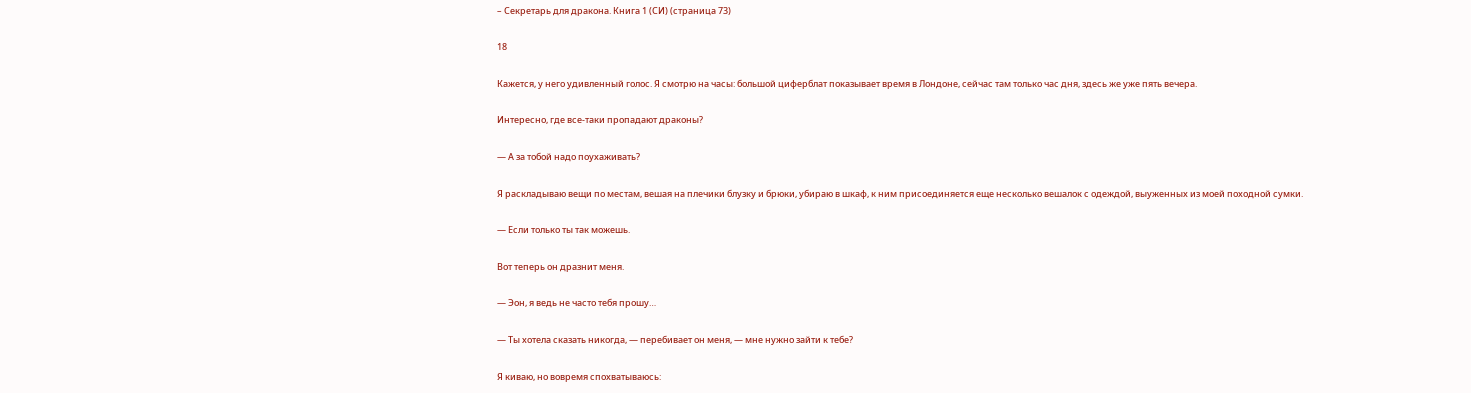– Секретарь для дракона. Книга 1 (СИ) (страница 73)

18

Кажется, у него удивленный голос. Я смотрю на часы: большой циферблат показывает время в Лондоне, сейчас там только час дня, здесь же уже пять вечера.

Интересно, где все-таки пропадают драконы?

— А за тобой надо поухаживать?

Я раскладываю вещи по местам, вешая на плечики блузку и брюки, убираю в шкаф, к ним присоединяется еще несколько вешалок с одеждой, выуженных из моей походной сумки.

— Если только ты так можешь.

Вот теперь он дразнит меня.

— Эон, я ведь не часто тебя прошу…

— Ты хотела сказать никогда, — перебивает он меня, — мне нужно зайти к тебе?

Я киваю, но вовремя спохватываюсь: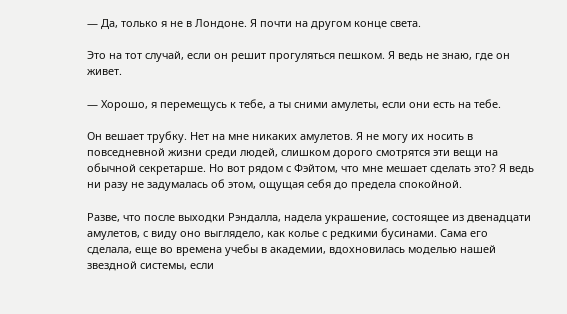— Да, только я не в Лондоне. Я почти на другом конце света.

Это на тот случай, если он решит прогуляться пешком. Я ведь не знаю, где он живет.

— Хорошо, я перемещусь к тебе, а ты сними амулеты, если они есть на тебе.

Он вешает трубку. Нет на мне никаких амулетов. Я не могу их носить в повседневной жизни среди людей, слишком дорого смотрятся эти вещи на обычной секретарше. Но вот рядом с Фэйтом, что мне мешает сделать это? Я ведь ни разу не задумалась об этом, ощущая себя до предела спокойной.

Разве, что после выходки Рэндалла, надела украшение, состоящее из двенадцати амулетов, с виду оно выглядело, как колье с редкими бусинами. Сама его сделала, еще во времена учебы в академии, вдохновилась моделью нашей звездной системы, если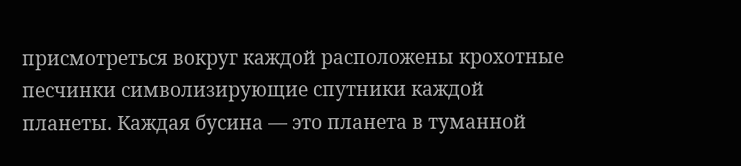присмотреться вокруг каждой расположены крохотные песчинки символизирующие спутники каждой планеты. Каждая бусина — это планета в туманной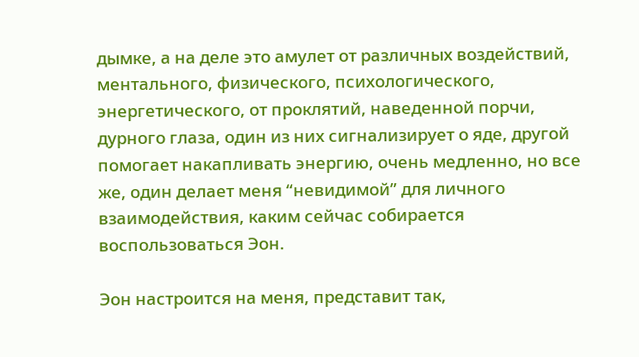дымке, а на деле это амулет от различных воздействий, ментального, физического, психологического, энергетического, от проклятий, наведенной порчи, дурного глаза, один из них сигнализирует о яде, другой помогает накапливать энергию, очень медленно, но все же, один делает меня “невидимой” для личного взаимодействия, каким сейчас собирается воспользоваться Эон.

Эон настроится на меня, представит так,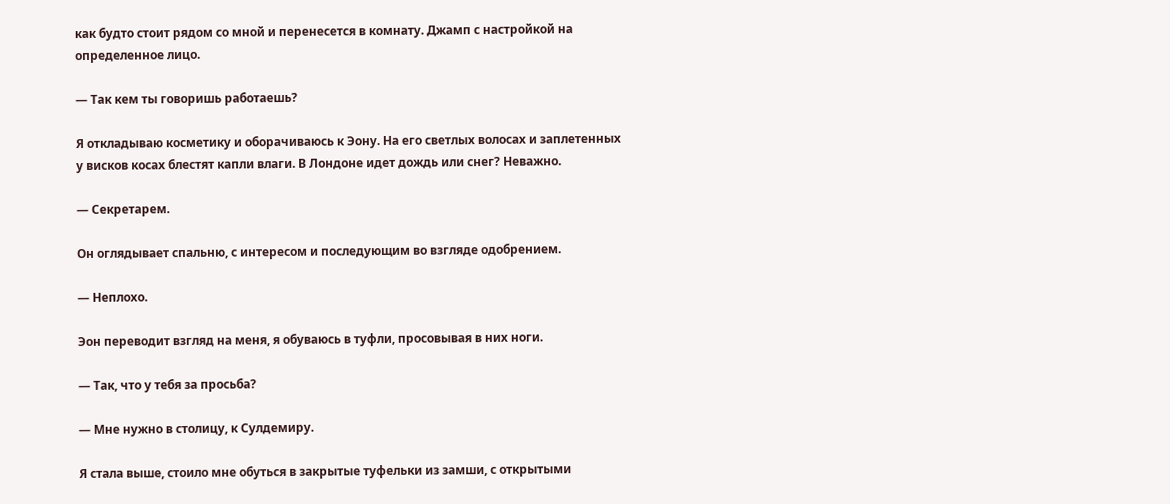как будто стоит рядом со мной и перенесется в комнату. Джамп с настройкой на определенное лицо.

— Так кем ты говоришь работаешь?

Я откладываю косметику и оборачиваюсь к Эону. На его светлых волосах и заплетенных у висков косах блестят капли влаги. В Лондоне идет дождь или снег? Неважно.

— Секретарем.

Он оглядывает спальню, с интересом и последующим во взгляде одобрением.

— Неплохо.

Эон переводит взгляд на меня, я обуваюсь в туфли, просовывая в них ноги.

— Так, что у тебя за просьба?

— Мне нужно в столицу, к Сулдемиру.

Я стала выше, стоило мне обуться в закрытые туфельки из замши, с открытыми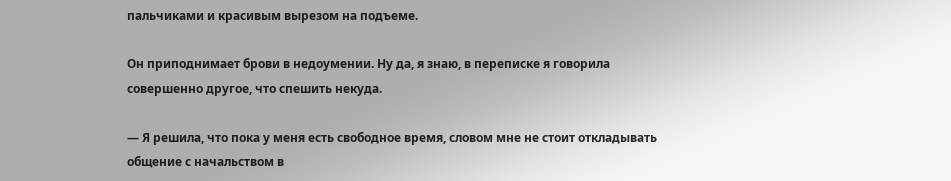пальчиками и красивым вырезом на подъеме.

Он приподнимает брови в недоумении. Ну да, я знаю, в переписке я говорила совершенно другое, что спешить некуда.

— Я решила, что пока у меня есть свободное время, словом мне не стоит откладывать общение с начальством в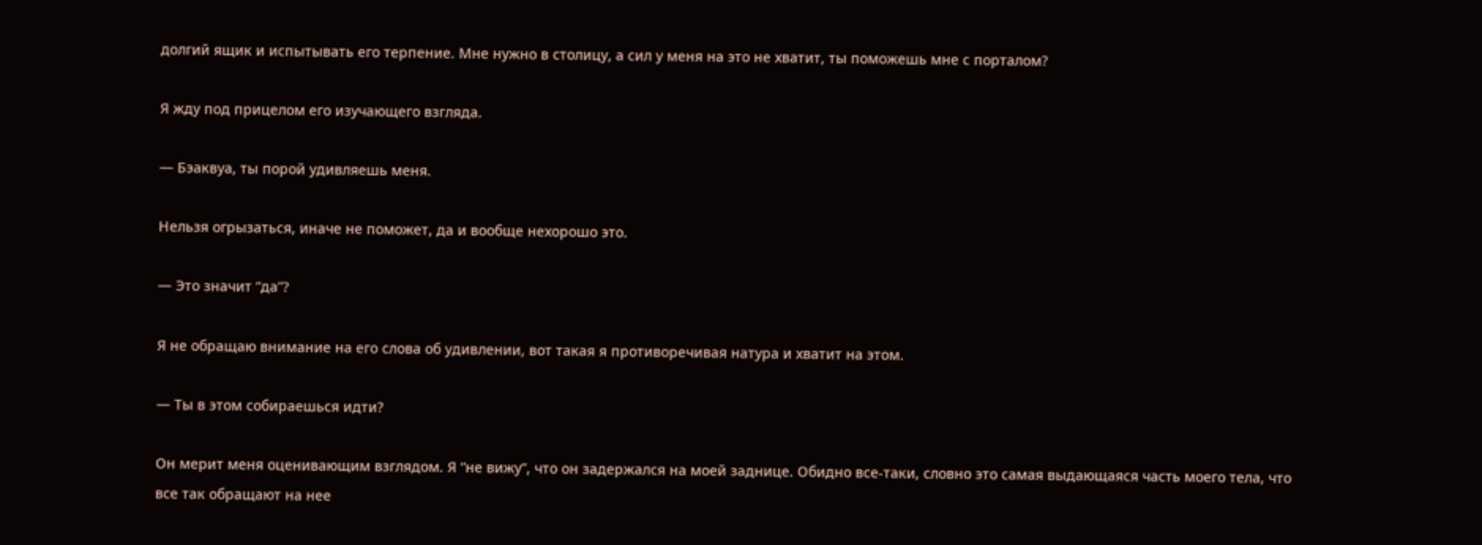долгий ящик и испытывать его терпение. Мне нужно в столицу, а сил у меня на это не хватит, ты поможешь мне с порталом?

Я жду под прицелом его изучающего взгляда.

— Бэаквуа, ты порой удивляешь меня.

Нельзя огрызаться, иначе не поможет, да и вообще нехорошо это.

— Это значит “да”?

Я не обращаю внимание на его слова об удивлении, вот такая я противоречивая натура и хватит на этом.

— Ты в этом собираешься идти?

Он мерит меня оценивающим взглядом. Я “не вижу”, что он задержался на моей заднице. Обидно все-таки, словно это самая выдающаяся часть моего тела, что все так обращают на нее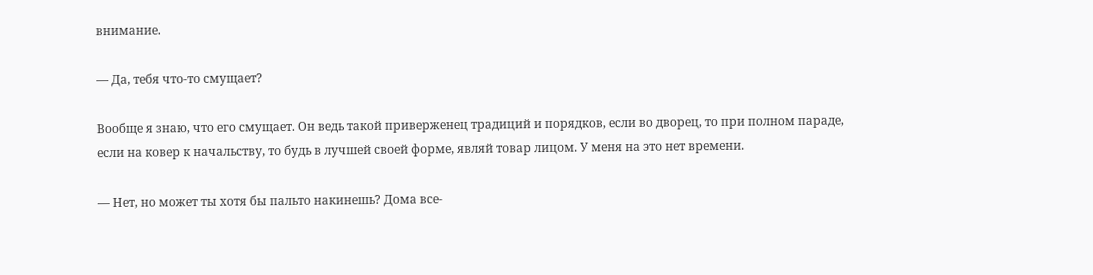внимание.

— Да, тебя что-то смущает?

Вообще я знаю, что его смущает. Он ведь такой приверженец традиций и порядков, если во дворец, то при полном параде, если на ковер к начальству, то будь в лучшей своей форме, являй товар лицом. У меня на это нет времени.

— Нет, но может ты хотя бы пальто накинешь? Дома все-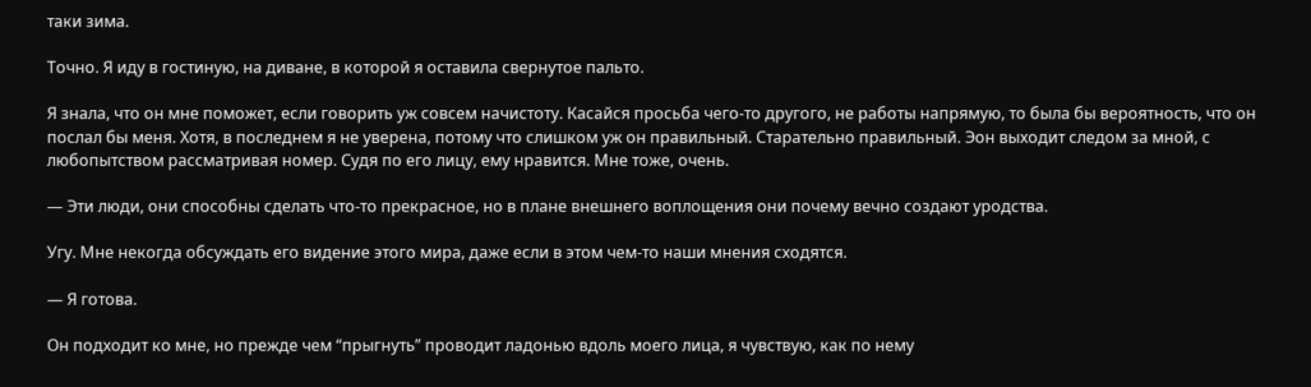таки зима.

Точно. Я иду в гостиную, на диване, в которой я оставила свернутое пальто.

Я знала, что он мне поможет, если говорить уж совсем начистоту. Касайся просьба чего-то другого, не работы напрямую, то была бы вероятность, что он послал бы меня. Хотя, в последнем я не уверена, потому что слишком уж он правильный. Старательно правильный. Эон выходит следом за мной, с любопытством рассматривая номер. Судя по его лицу, ему нравится. Мне тоже, очень.

— Эти люди, они способны сделать что-то прекрасное, но в плане внешнего воплощения они почему вечно создают уродства.

Угу. Мне некогда обсуждать его видение этого мира, даже если в этом чем-то наши мнения сходятся.

— Я готова.

Он подходит ко мне, но прежде чем “прыгнуть” проводит ладонью вдоль моего лица, я чувствую, как по нему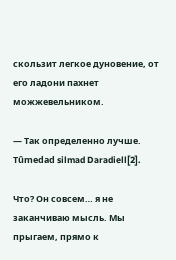скользит легкое дуновение, от его ладони пахнет можжевельником.

— Так определенно лучше. Tȗmedad silmad Daradiell[2].

Что? Он совсем… я не заканчиваю мысль. Мы прыгаем, прямо к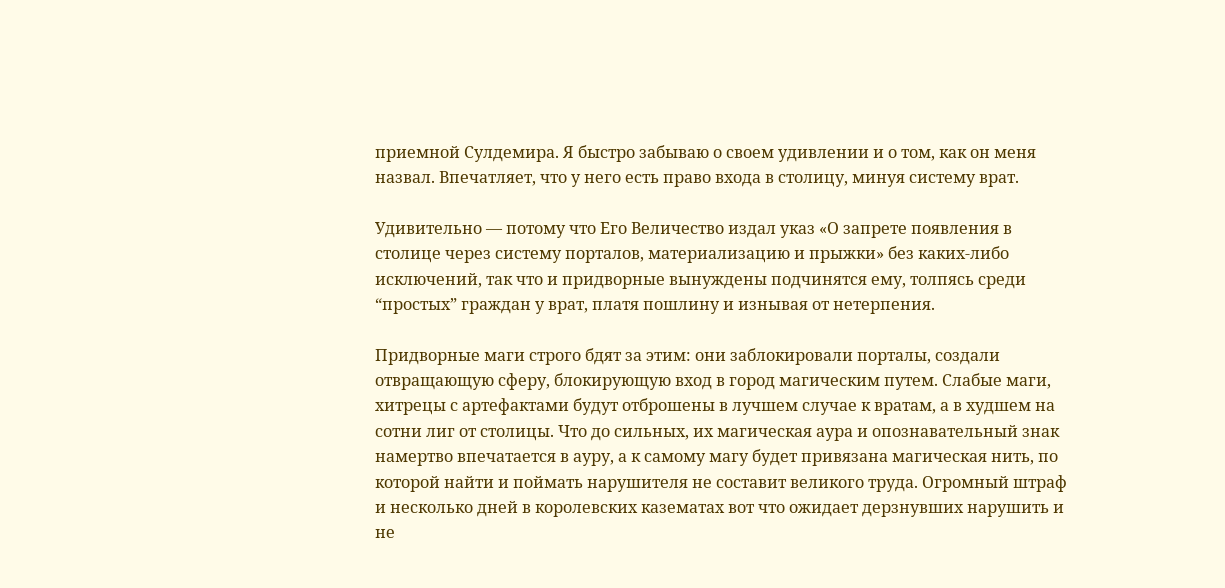приемной Сулдемира. Я быстро забываю о своем удивлении и о том, как он меня назвал. Впечатляет, что у него есть право входа в столицу, минуя систему врат.

Удивительно — потому что Его Величество издал указ «О запрете появления в столице через систему порталов, материализацию и прыжки» без каких-либо исключений, так что и придворные вынуждены подчинятся ему, толпясь среди “простых” граждан у врат, платя пошлину и изнывая от нетерпения.

Придворные маги строго бдят за этим: они заблокировали порталы, создали отвращающую сферу, блокирующую вход в город магическим путем. Слабые маги, хитрецы с артефактами будут отброшены в лучшем случае к вратам, а в худшем на сотни лиг от столицы. Что до сильных, их магическая аура и опознавательный знак намертво впечатается в ауру, а к самому магу будет привязана магическая нить, по которой найти и поймать нарушителя не составит великого труда. Огромный штраф и несколько дней в королевских казематах вот что ожидает дерзнувших нарушить и не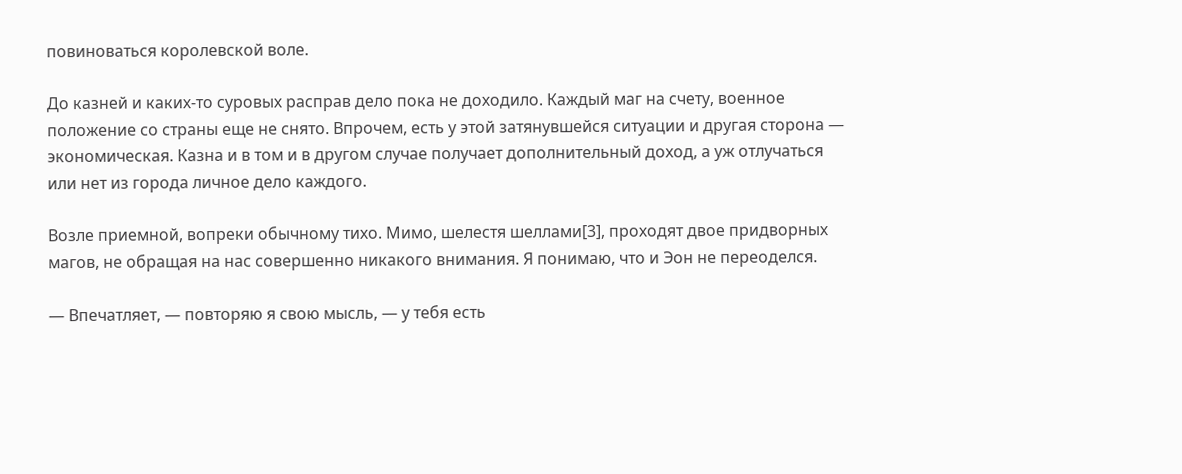повиноваться королевской воле.

До казней и каких-то суровых расправ дело пока не доходило. Каждый маг на счету, военное положение со страны еще не снято. Впрочем, есть у этой затянувшейся ситуации и другая сторона — экономическая. Казна и в том и в другом случае получает дополнительный доход, а уж отлучаться или нет из города личное дело каждого.

Возле приемной, вопреки обычному тихо. Мимо, шелестя шеллами[3], проходят двое придворных магов, не обращая на нас совершенно никакого внимания. Я понимаю, что и Эон не переоделся.

— Впечатляет, — повторяю я свою мысль, — у тебя есть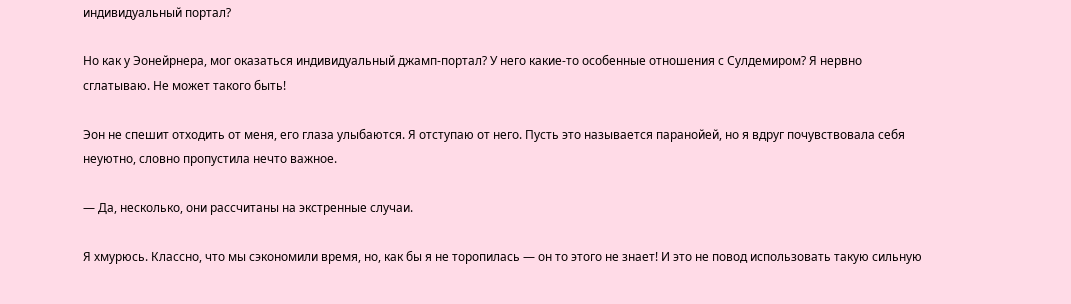индивидуальный портал?

Но как у Эонейрнера, мог оказаться индивидуальный джамп-портал? У него какие-то особенные отношения с Сулдемиром? Я нервно сглатываю. Не может такого быть!

Эон не спешит отходить от меня, его глаза улыбаются. Я отступаю от него. Пусть это называется паранойей, но я вдруг почувствовала себя неуютно, словно пропустила нечто важное.

— Да, несколько, они рассчитаны на экстренные случаи.

Я хмурюсь. Классно, что мы сэкономили время, но, как бы я не торопилась — он то этого не знает! И это не повод использовать такую сильную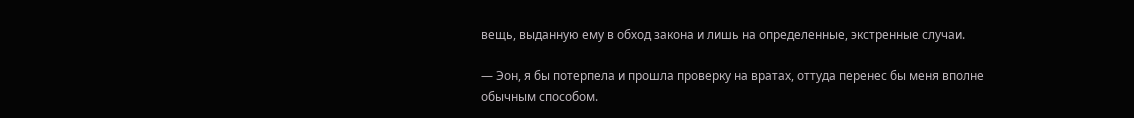вещь, выданную ему в обход закона и лишь на определенные, экстренные случаи.

— Эон, я бы потерпела и прошла проверку на вратах, оттуда перенес бы меня вполне обычным способом.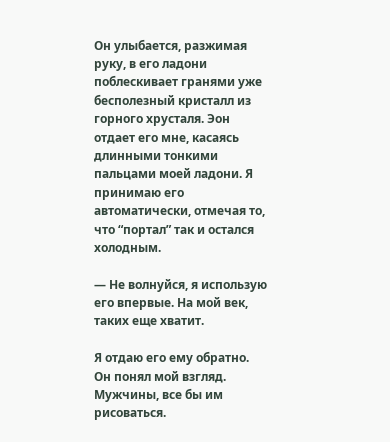Он улыбается, разжимая руку, в его ладони поблескивает гранями уже бесполезный кристалл из горного хрусталя. Эон отдает его мне, касаясь длинными тонкими пальцами моей ладони. Я принимаю его автоматически, отмечая то, что “портал” так и остался холодным.

— Не волнуйся, я использую его впервые. На мой век, таких еще хватит.

Я отдаю его ему обратно. Он понял мой взгляд. Мужчины, все бы им рисоваться.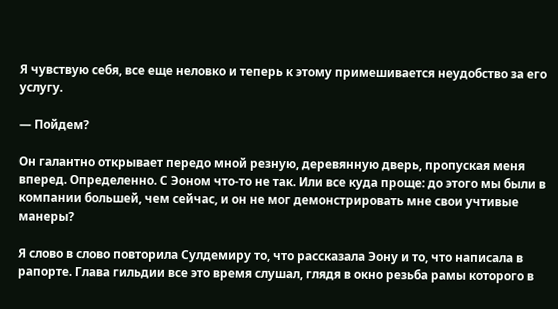Я чувствую себя, все еще неловко и теперь к этому примешивается неудобство за его услугу.

— Пойдем?

Он галантно открывает передо мной резную, деревянную дверь, пропуская меня вперед. Определенно. С Эоном что-то не так. Или все куда проще: до этого мы были в компании большей, чем сейчас, и он не мог демонстрировать мне свои учтивые манеры?

Я слово в слово повторила Сулдемиру то, что рассказала Эону и то, что написала в рапорте. Глава гильдии все это время слушал, глядя в окно резьба рамы которого в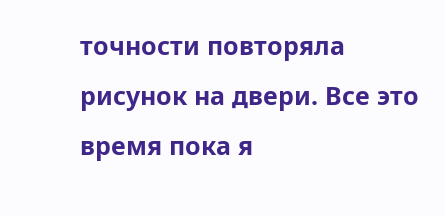точности повторяла рисунок на двери. Все это время пока я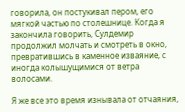говорила, он постукивал пером, его мягкой частью по столешнице. Когда я закончила говорить, Сулдемир продолжил молчать и смотреть в окно, превратившись в каменное изваяние, с иногда колышущимися от ветра волосами.

Я же все это время изнывала от отчаяния,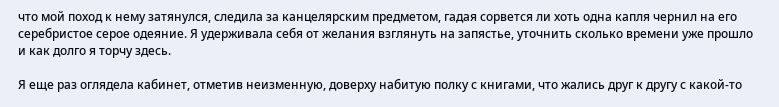что мой поход к нему затянулся, следила за канцелярским предметом, гадая сорвется ли хоть одна капля чернил на его серебристое серое одеяние. Я удерживала себя от желания взглянуть на запястье, уточнить сколько времени уже прошло и как долго я торчу здесь.

Я еще раз оглядела кабинет, отметив неизменную, доверху набитую полку с книгами, что жались друг к другу с какой-то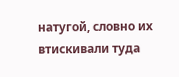натугой, словно их втискивали туда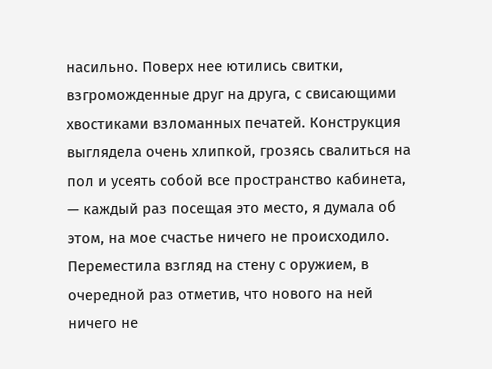насильно. Поверх нее ютились свитки, взгроможденные друг на друга, с свисающими хвостиками взломанных печатей. Конструкция выглядела очень хлипкой, грозясь свалиться на пол и усеять собой все пространство кабинета, — каждый раз посещая это место, я думала об этом, на мое счастье ничего не происходило. Переместила взгляд на стену с оружием, в очередной раз отметив, что нового на ней ничего не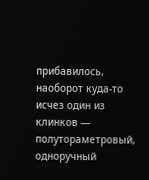прибавилось, наоборот куда-то исчез один из клинков — полутораметровый, одноручный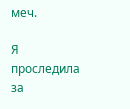меч.

Я проследила за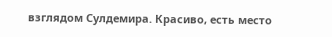взглядом Сулдемира. Красиво, есть место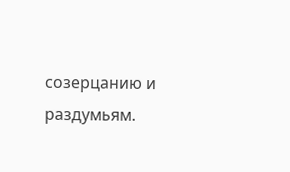созерцанию и раздумьям.